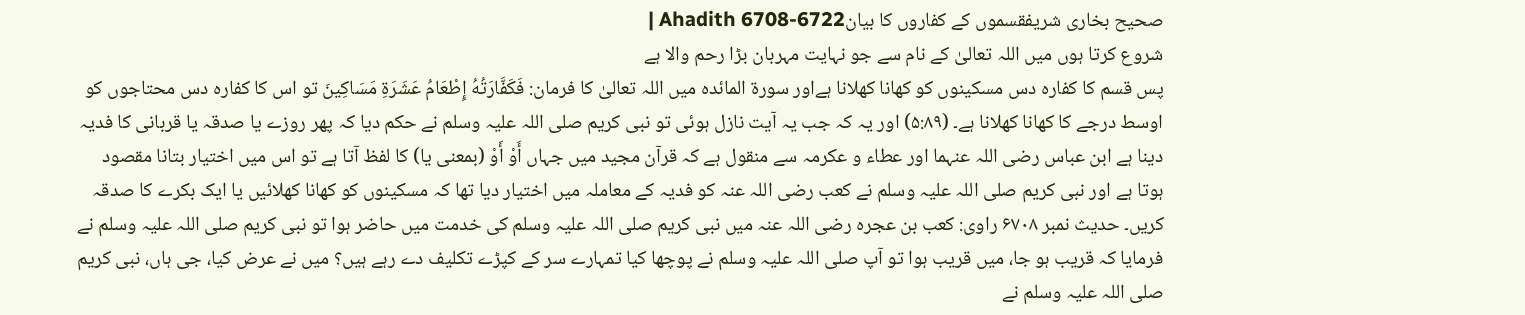صحیح بخاری شریفقسموں کے کفاروں کا بیانAhadith 6708-6722 |
شروع کرتا ہوں میں اللہ تعالیٰ کے نام سے جو نہایت مہربان بڑا رحم والا ہے
پس قسم کا کفارہ دس مسکینوں کو کھانا کھلانا ہےاور سورۃ المائدہ میں اللہ تعالیٰ کا فرمان: فَكَفَّارَتُهُ إِطْعَامُ عَشَرَةِ مَسَاكِينَ تو اس کا کفارہ دس محتاجوں کو اوسط درجے کا کھانا کھلانا ہے۔ (۵:۸۹) اور یہ کہ جب یہ آیت نازل ہوئی تو نبی کریم صلی اللہ علیہ وسلم نے حکم دیا کہ پھر روزے یا صدقہ یا قربانی کا فدیہ دینا ہے ابن عباس رضی اللہ عنہما اور عطاء و عکرمہ سے منقول ہے کہ قرآن مجید میں جہاں أَوْ أَوْ (بمعنی یا) کا لفظ آتا ہے تو اس میں اختیار بتانا مقصود ہوتا ہے اور نبی کریم صلی اللہ علیہ وسلم نے کعب رضی اللہ عنہ کو فدیہ کے معاملہ میں اختیار دیا تھا کہ مسکینوں کو کھانا کھلائیں یا ایک بکرے کا صدقہ کریں۔ حدیث نمبر ۶۷۰۸ راوی: کعب بن عجرہ رضی اللہ عنہ میں نبی کریم صلی اللہ علیہ وسلم کی خدمت میں حاضر ہوا تو نبی کریم صلی اللہ علیہ وسلم نے فرمایا کہ قریب ہو جا، میں قریب ہوا تو آپ صلی اللہ علیہ وسلم نے پوچھا کیا تمہارے سر کے کپڑے تکلیف دے رہے ہیں؟ میں نے عرض کیا، جی ہاں، نبی کریم صلی اللہ علیہ وسلم نے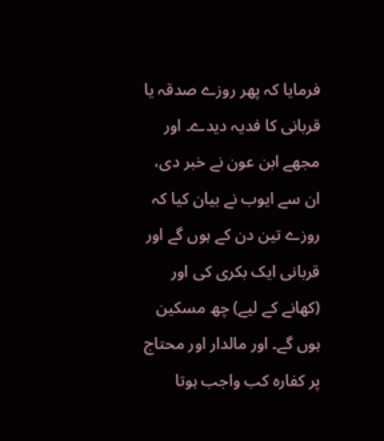فرمایا کہ پھر روزے صدقہ یا قربانی کا فدیہ دیدے۔ اور مجھے ابن عون نے خبر دی، ان سے ایوب نے بیان کیا کہ روزے تین دن کے ہوں گے اور قربانی ایک بکری کی اور (کھانے کے لیے) چھ مسکین ہوں گے۔ اور مالدار اور محتاج پر کفارہ کب واجب ہوتا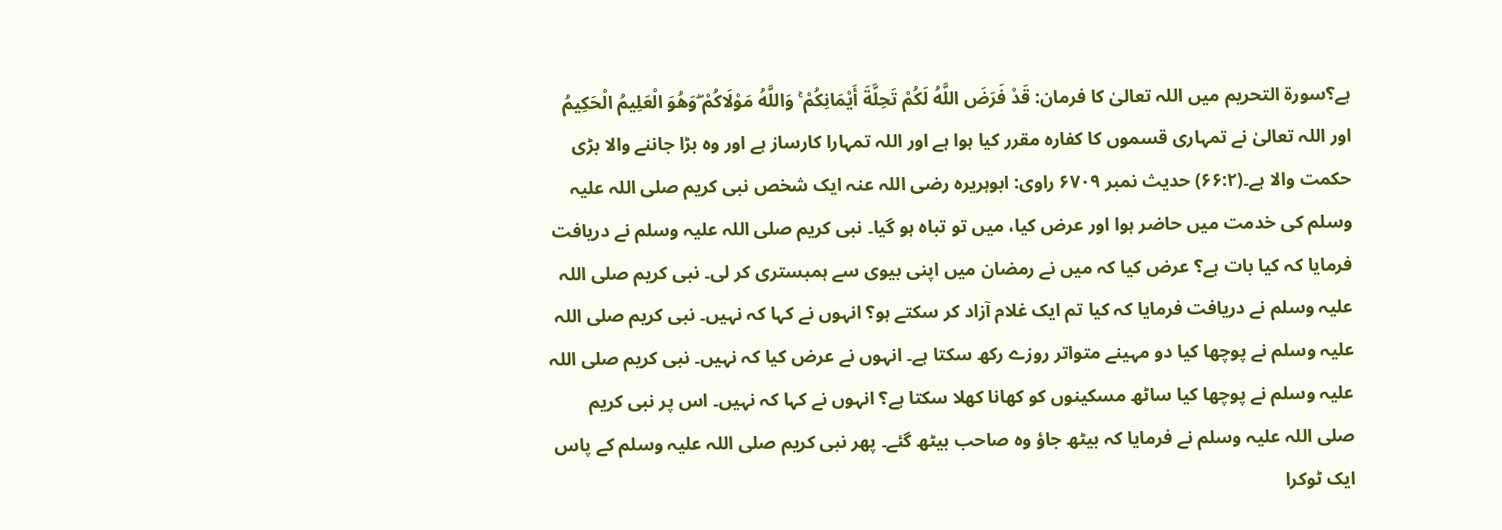ہے؟سورۃ التحریم میں اللہ تعالیٰ کا فرمان: قَدْ فَرَضَ اللَّهُ لَكُمْ تَحِلَّةَ أَيْمَانِكُمْ ۚ وَاللَّهُ مَوْلَاكُمْ ۖوَهُوَ الْعَلِيمُ الْحَكِيمُ اور اللہ تعالیٰ نے تمہاری قسموں کا کفارہ مقرر کیا ہوا ہے اور اللہ تمہارا کارساز ہے اور وہ بڑا جاننے والا بڑی حکمت والا ہے۔(۶۶:۲) حدیث نمبر ۶۷۰۹ راوی: ابوہریرہ رضی اللہ عنہ ایک شخص نبی کریم صلی اللہ علیہ وسلم کی خدمت میں حاضر ہوا اور عرض کیا، میں تو تباہ ہو گیا۔ نبی کریم صلی اللہ علیہ وسلم نے دریافت فرمایا کہ کیا بات ہے؟ عرض کیا کہ میں نے رمضان میں اپنی بیوی سے ہمبستری کر لی۔ نبی کریم صلی اللہ علیہ وسلم نے دریافت فرمایا کہ کیا تم ایک غلام آزاد کر سکتے ہو؟ انہوں نے کہا کہ نہیں۔ نبی کریم صلی اللہ علیہ وسلم نے پوچھا کیا دو مہینے متواتر روزے رکھ سکتا ہے۔ انہوں نے عرض کیا کہ نہیں۔ نبی کریم صلی اللہ علیہ وسلم نے پوچھا کیا ساٹھ مسکینوں کو کھانا کھلا سکتا ہے؟ انہوں نے کہا کہ نہیں۔ اس پر نبی کریم صلی اللہ علیہ وسلم نے فرمایا کہ بیٹھ جاؤ وہ صاحب بیٹھ گئے۔ پھر نبی کریم صلی اللہ علیہ وسلم کے پاس ایک ٹوکرا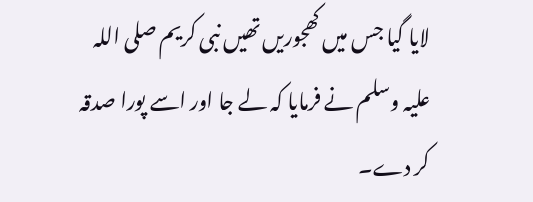لایا گیا جس میں کھجوریں تھیں نبی کریم صلی اللہ علیہ وسلم نے فرمایا کہ لے جا اور اسے پورا صدقہ کر دے۔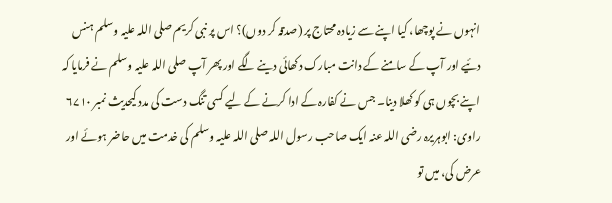انہوں نے پوچھا، کیا اپنے سے زیادہ محتاج پر (صدقہ کر دوں)؟ اس پر نبی کریم صلی اللہ علیہ وسلم ہنس دئیے اور آپ کے سامنے کے دانت مبارک دکھائی دینے لگے اور پھر آپ صلی اللہ علیہ وسلم نے فرمایا کہ اپنے بچوں ہی کو کھلا دینا۔ جس نے کفارہ کے ادا کرنے کے لیے کسی تنگ دست کی مدد کیحدیث نمبر ۶۷۱۰ راوی: ابوہریرہ رضی اللہ عنہ ایک صاحب رسول اللہ صلی اللہ علیہ وسلم کی خدمت میں حاضر ہوئے اور عرض کی، میں تو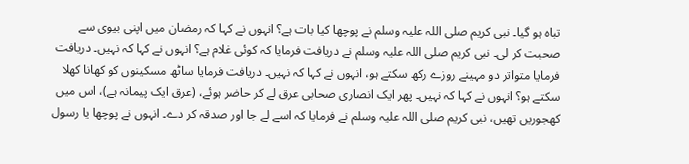تباہ ہو گیا۔ نبی کریم صلی اللہ علیہ وسلم نے پوچھا کیا بات ہے؟ انہوں نے کہا کہ رمضان میں اپنی بیوی سے صحبت کر لی۔ نبی کریم صلی اللہ علیہ وسلم نے دریافت فرمایا کہ کوئی غلام ہے؟ انہوں نے کہا کہ نہیں۔ دریافت فرمایا متواتر دو مہینے روزے رکھ سکتے ہو، انہوں نے کہا کہ نہیں۔ دریافت فرمایا ساٹھ مسکینوں کو کھانا کھلا سکتے ہو؟ انہوں نے کہا کہ نہیں۔ پھر ایک انصاری صحابی عرق لے کر حاضر ہوئے، (عرق ایک پیمانہ ہے)، اس میں کھجوریں تھیں، نبی کریم صلی اللہ علیہ وسلم نے فرمایا کہ اسے لے جا اور صدقہ کر دے۔ انہوں نے پوچھا یا رسول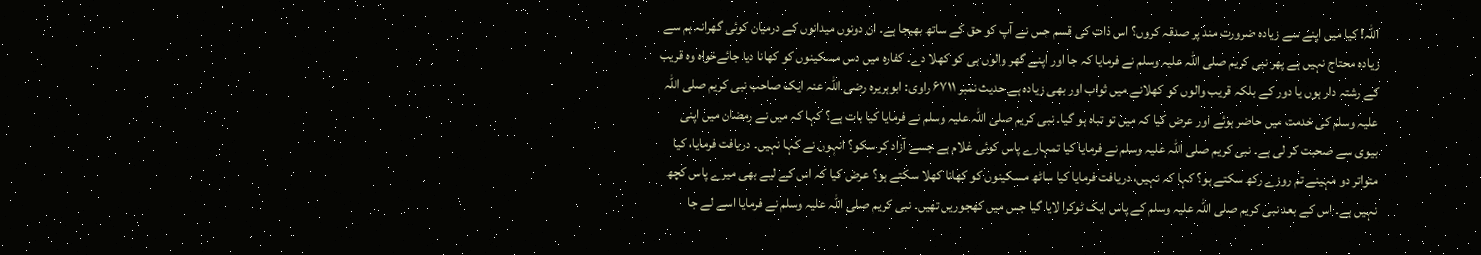اللہ! کیا میں اپنے سے زیادہ ضرورت مند پر صدقہ کروں؟ اس ذات کی قسم جس نے آپ کو حق کے ساتھ بھیجا ہے۔ ان دونوں میدانوں کے درمیان کوئی گھرانہ ہم سے زیادہ محتاج نہیں ہے پھر نبی کریم صلی اللہ علیہ وسلم نے فرمایا کہ جا اور اپنے گھر والوں ہی کو کھلا دے۔ کفارہ میں دس مسکینوں کو کھانا دیا جائےخواہ وہ قریب کے رشتہ دار ہوں یا دور کے بلکہ قریب والوں کو کھلانے میں ثواب اور بھی زیادہ ہے حدیث نمبر ۶۷۱۱ راوی: ابوہریرہ رضی اللہ عنہ ایک صاحب نبی کریم صلی اللہ علیہ وسلم کی خدمت میں حاضر ہوئے اور عرض کیا کہ میں تو تباہ ہو گیا۔ نبی کریم صلی اللہ علیہ وسلم نے فرمایا کیا بات ہے؟ کہا کہ میں نے رمضان میں اپنی بیوی سے صحبت کر لی ہے۔ نبی کریم صلی اللہ علیہ وسلم نے فرمایا کیا تمہارے پاس کوئی غلام ہے جسے آزاد کر سکو؟ انہوں نے کہا نہیں۔ دریافت فرمایا، کیا متواتر دو مہینے تم روزے رکھ سکتے ہو؟ کہا کہ نہیں، دریافت فرمایا کیا ساٹھ مسکینوں کو کھانا کھلا سکتے ہو؟ عرض کیا کہ اس کے لیے بھی میرے پاس کچھ نہیں ہے۔ اس کے بعد نبی کریم صلی اللہ علیہ وسلم کے پاس ایک ٹوکرا لایا گیا جس میں کھجوریں تھیں۔ نبی کریم صلی اللہ علیہ وسلم نے فرمایا اسے لے جا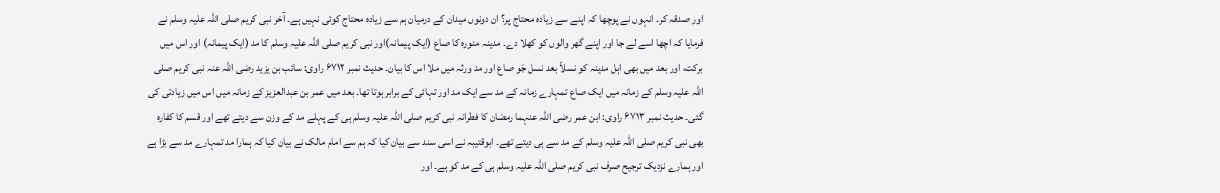اور صدقہ کر۔ انہوں نے پوچھا کہ اپنے سے زیادہ محتاج پر؟ ان دونوں میدان کے درمیان ہم سے زیادہ محتاج کوئی نہیں ہے۔ آخر نبی کریم صلی اللہ علیہ وسلم نے فرمایا کہ اچھا اسے لے جا اور اپنے گھر والوں کو کھلا دے۔ مدینہ منورہ کا صاع (ایک پیمانہ)اور نبی کریم صلی اللہ علیہ وسلم کا مد (ایک پیمانہ) اور اس میں برکت، اور بعد میں بھی اہل مدینہ کو نسلاً بعد نسل جَو صاع اور مد ورثہ میں ملا اس کا بیان۔ حدیث نمبر ۶۷۱۲ راوی: سائب بن یزید رضی اللہ عنہ نبی کریم صلی اللہ علیہ وسلم کے زمانہ میں ایک صاع تمہارے زمانہ کے مد سے ایک مد اور تہائی کے برابر ہوتا تھا۔ بعد میں عمر بن عبدالعزیز کے زمانہ میں اس میں زیادتی کی گئی۔ حدیث نمبر ۶۷۱۳ راوی: ابن عمر رضی اللہ عنہما رمضان کا فطرانہ نبی کریم صلی اللہ علیہ وسلم ہی کے پہلے مد کے وزن سے دیتے تھے اور قسم کا کفارہ بھی نبی کریم صلی اللہ علیہ وسلم کے مد سے ہی دیتے تھے۔ ابوقتیبہ نے اسی سند سے بیان کیا کہ ہم سے امام مالک نے بیان کیا کہ ہمارا مد تمہارے مد سے بڑا ہے اور ہمارے نزدیک ترجیح صرف نبی کریم صلی اللہ علیہ وسلم ہی کے مد کو ہے۔ اور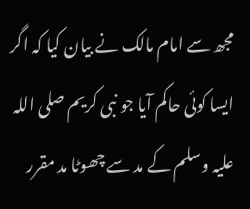مجھ سے امام مالک نے بیان کیا کہ اگر ایسا کوئی حاکم آیا جو نبی کریم صلی اللہ علیہ وسلم کے مد سے چھوٹا مد مقرر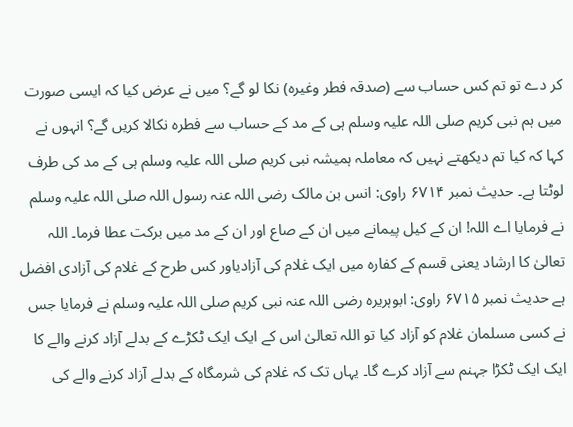کر دے تو تم کس حساب سے (صدقہ فطر وغیرہ) نکا لو گے؟ میں نے عرض کیا کہ ایسی صورت میں ہم نبی کریم صلی اللہ علیہ وسلم ہی کے مد کے حساب سے فطرہ نکالا کریں گے؟ انہوں نے کہا کہ کیا تم دیکھتے نہیں کہ معاملہ ہمیشہ نبی کریم صلی اللہ علیہ وسلم ہی کے مد کی طرف لوٹتا ہے۔ حدیث نمبر ۶۷۱۴ راوی: انس بن مالک رضی اللہ عنہ رسول اللہ صلی اللہ علیہ وسلم نے فرمایا اے اللہ! ان کے كيل پیمانے میں ان کے صاع اور ان کے مد میں برکت عطا فرما۔ اللہ تعالیٰ کا ارشاد یعنی قسم کے کفارہ میں ایک غلام کی آزادیاور کس طرح کے غلام کی آزادی افضل ہے حدیث نمبر ۶۷۱۵ راوی: ابوہریرہ رضی اللہ عنہ نبی کریم صلی اللہ علیہ وسلم نے فرمایا جس نے کسی مسلمان غلام کو آزاد کیا تو اللہ تعالیٰ اس کے ایک ایک ٹکڑے کے بدلے آزاد کرنے والے کا ایک ایک ٹکڑا جہنم سے آزاد کرے گا۔ یہاں تک کہ غلام کی شرمگاہ کے بدلے آزاد کرنے والے کی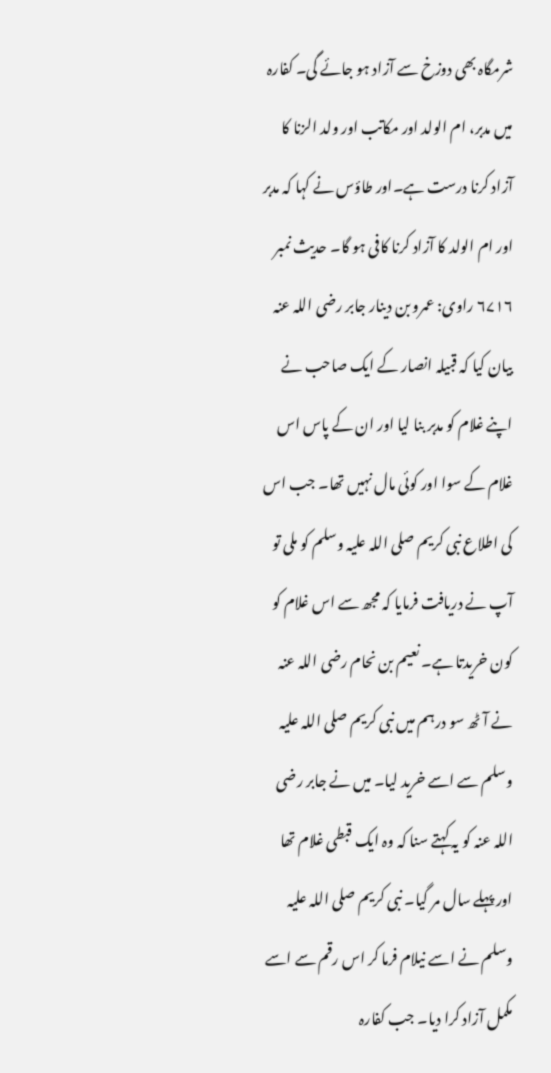شرمگاہ بھی دوزخ سے آزاد ہو جائے گی۔ کفارہ میں مدبر، ام الولد اور مکاتب اور ولد الزنا کا آزاد کرنا درست ہے۔اور طاؤس نے کہا کہ مدبر اور ام الولد کا آزاد کرنا کافی ہو گا۔ حدیث نمبر ۶۷۱۶ راوی: عمرو بن دینار جابر رضی اللہ عنہ بیان کیا کہ قبیلہ انصار کے ایک صاحب نے اپنے غلام کو مدبر بنا لیا اور ان کے پاس اس غلام کے سوا اور کوئی مال نہیں تھا۔ جب اس کی اطلاع نبی کریم صلی اللہ علیہ وسلم کو ملی تو آپ نے دریافت فرمایا کہ مجھ سے اس غلام کو کون خریدتا ہے۔ نعیم بن نحام رضی اللہ عنہ نے آٹھ سو درہم میں نبی کریم صلی اللہ علیہ وسلم سے اسے خرید لیا۔ میں نے جابر رضی اللہ عنہ کو یہ کہتے سنا کہ وہ ایک قبطی غلام تھا اور پہلے سال مر گیا۔ نبی کریم صلی اللہ علیہ وسلم نے اسے نیلام فرما کر اس رقم سے اسے مکمل آزاد کرا دیا۔ جب کفارہ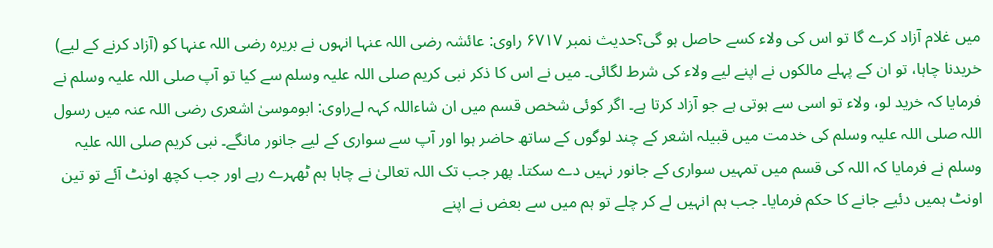میں غلام آزاد کرے گا تو اس کی ولاء کسے حاصل ہو گی؟حدیث نمبر ۶۷۱۷ راوی: عائشہ رضی اللہ عنہا انہوں نے بریرہ رضی اللہ عنہا کو (آزاد کرنے کے لیے) خریدنا چاہا، تو ان کے پہلے مالکوں نے اپنے لیے ولاء کی شرط لگائی۔ میں نے اس کا ذکر نبی کریم صلی اللہ علیہ وسلم سے کیا تو آپ صلی اللہ علیہ وسلم نے فرمایا کہ خرید لو، ولاء تو اسی سے ہوتی ہے جو آزاد کرتا ہے۔ اگر کوئی شخص قسم میں ان شاءاللہ کہہ لےراوی: ابوموسیٰ اشعری رضی اللہ عنہ میں رسول اللہ صلی اللہ علیہ وسلم کی خدمت میں قبیلہ اشعر کے چند لوگوں کے ساتھ حاضر ہوا اور آپ سے سواری کے لیے جانور مانگے۔ نبی کریم صلی اللہ علیہ وسلم نے فرمایا کہ اللہ کی قسم میں تمہیں سواری کے جانور نہیں دے سکتا۔ پھر جب تک اللہ تعالیٰ نے چاہا ہم ٹھہرے رہے اور جب کچھ اونٹ آئے تو تین اونٹ ہمیں دئیے جانے کا حکم فرمایا۔ جب ہم انہیں لے کر چلے تو ہم میں سے بعض نے اپنے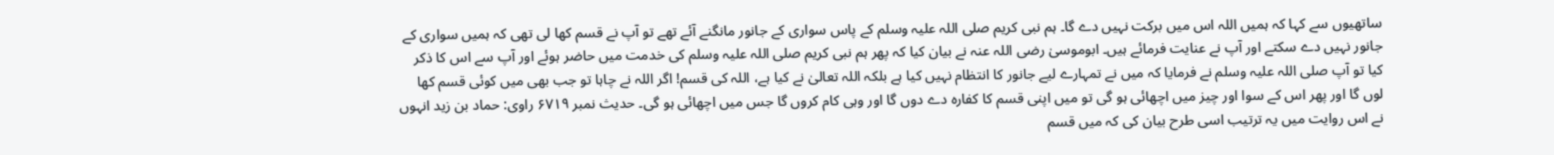ساتھیوں سے کہا کہ ہمیں اللہ اس میں برکت نہیں دے گا۔ ہم نبی کریم صلی اللہ علیہ وسلم کے پاس سواری کے جانور مانگنے آئے تھے تو آپ نے قسم کھا لی تھی کہ ہمیں سواری کے جانور نہیں دے سکتے اور آپ نے عنایت فرمائے ہیں۔ ابوموسیٰ رضی اللہ عنہ نے بیان کیا کہ پھر ہم نبی کریم صلی اللہ علیہ وسلم کی خدمت میں حاضر ہوئے اور آپ سے اس کا ذکر کیا تو آپ صلی اللہ علیہ وسلم نے فرمایا کہ میں نے تمہارے لیے جانور کا انتظام نہیں کیا ہے بلکہ اللہ تعالیٰ نے کیا ہے، اللہ کی قسم! اگر اللہ نے چاہا تو جب بھی میں کوئی قسم کھا لوں گا اور پھر اس کے سوا اور چیز میں اچھائی ہو گی تو میں اپنی قسم کا کفارہ دے دوں گا اور وہی کام کروں گا جس میں اچھائی ہو گی۔ حدیث نمبر ۶۷۱۹ راوی: حماد بن زید انہوں نے اس روایت میں یہ ترتیب اسی طرح بیان کی کہ میں قسم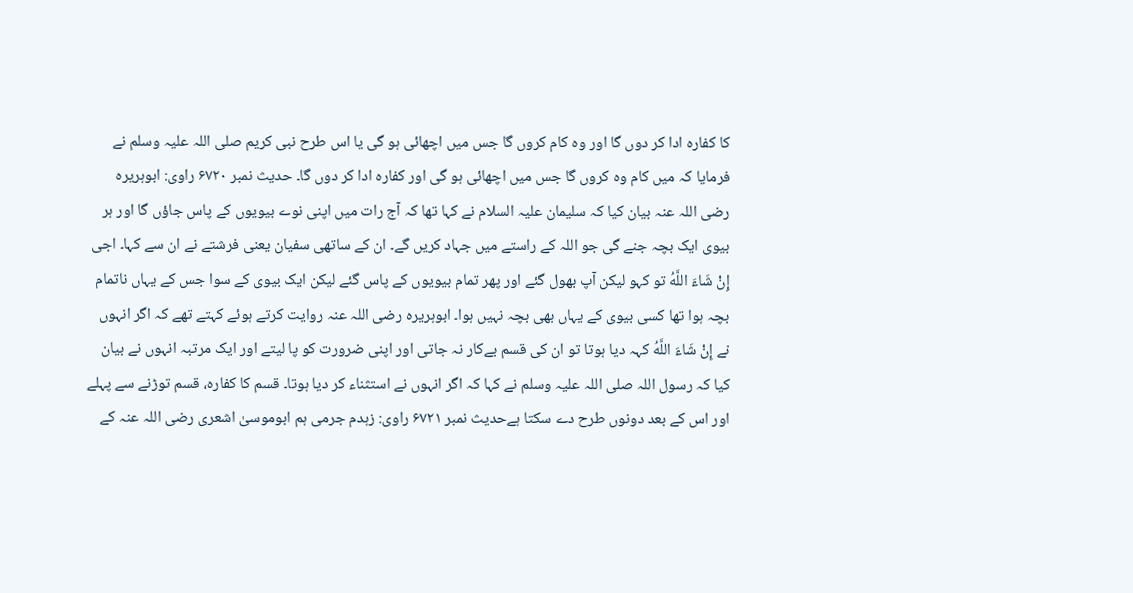کا کفارہ ادا کر دوں گا اور وہ کام کروں گا جس میں اچھائی ہو گی یا اس طرح نبی کریم صلی اللہ علیہ وسلم نے فرمایا کہ میں کام وہ کروں گا جس میں اچھائی ہو گی اور کفارہ ادا کر دوں گا۔ حدیث نمبر ۶۷۲۰ راوی: ابوہریرہ رضی اللہ عنہ بیان کیا کہ سلیمان علیہ السلام نے کہا تھا کہ آج رات میں اپنی نوے بیویوں کے پاس جاؤں گا اور ہر بیوی ایک بچہ جنے گی جو اللہ کے راستے میں جہاد کریں گے۔ ان کے ساتھی سفیان یعنی فرشتے نے ان سے کہا۔ اجی إِنْ شَاءَ اللَّهُ تو کہو لیکن آپ بھول گئے اور پھر تمام بیویوں کے پاس گئے لیکن ایک بیوی کے سوا جس کے یہاں ناتمام بچہ ہوا تھا کسی بیوی کے یہاں بھی بچہ نہیں ہوا۔ ابوہریرہ رضی اللہ عنہ روایت کرتے ہوئے کہتے تھے کہ اگر انہوں نے إِنْ شَاءَ اللَّهُ کہہ دیا ہوتا تو ان کی قسم بےکار نہ جاتی اور اپنی ضرورت کو پا لیتے اور ایک مرتبہ انہوں نے بیان کیا کہ رسول اللہ صلی اللہ علیہ وسلم نے کہا کہ اگر انہوں نے استثناء کر دیا ہوتا۔ قسم کا کفارہ، قسم توڑنے سے پہلے اور اس کے بعد دونوں طرح دے سکتا ہےحدیث نمبر ۶۷۲۱ راوی: زہدم جرمی ہم ابوموسیٰ اشعری رضی اللہ عنہ کے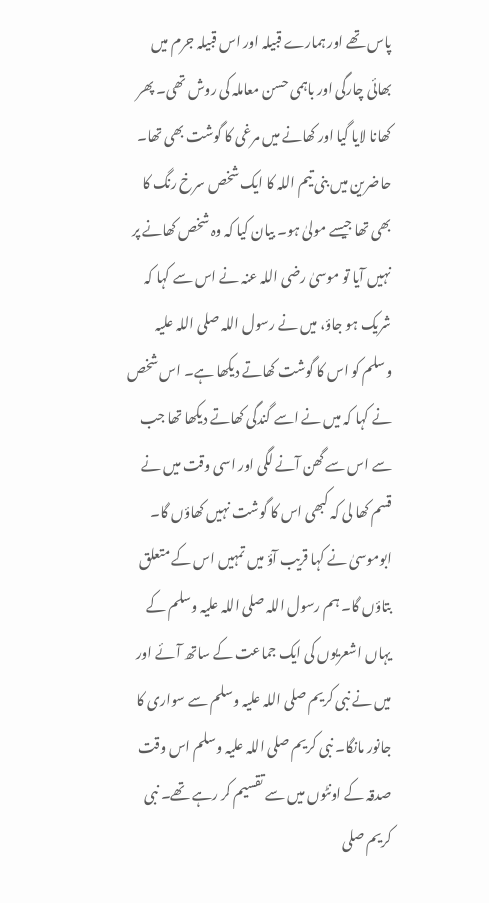پاس تھے اور ہمارے قبیلہ اور اس قبیلہ جرم میں بھائی چارگی اور باہمی حسن معاملہ کی روش تھی۔ پھر کھانا لایا گیا اور کھانے میں مرغی کا گوشت بھی تھا۔ حاضرین میں بنی تیم اللہ کا ایک شخص سرخ رنگ کا بھی تھا جیسے مولیٰ ہو۔ بیان کیا کہ وہ شخص کھانے پر نہیں آیا تو موسیٰ رضی اللہ عنہ نے اس سے کہا کہ شریک ہو جاؤ، میں نے رسول اللہ صلی اللہ علیہ وسلم کو اس کا گوشت کھاتے دیکھا ہے۔ اس شخص نے کہا کہ میں نے اسے گندگی کھاتے دیکھا تھا جب سے اس سے گھن آنے لگی اور اسی وقت میں نے قسم کھا لی کہ کبھی اس کا گوشت نہیں کھاؤں گا۔ ابوموسیٰ نے کہا قریب آؤ میں تمہیں اس کے متعلق بتاؤں گا۔ ہم رسول اللہ صلی اللہ علیہ وسلم کے یہاں اشعریوں کی ایک جماعت کے ساتھ آئے اور میں نے نبی کریم صلی اللہ علیہ وسلم سے سواری کا جانور مانگا۔ نبی کریم صلی اللہ علیہ وسلم اس وقت صدقہ کے اونٹوں میں سے تقسیم کر رہے تھے۔ نبی کریم صلی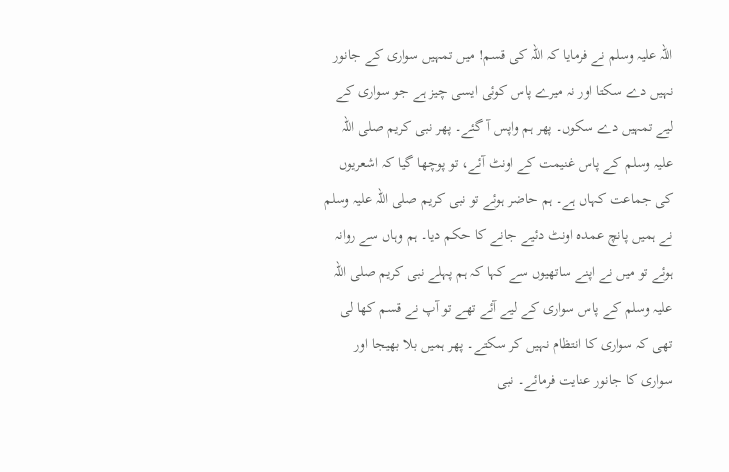اللہ علیہ وسلم نے فرمایا کہ اللہ کی قسم! میں تمہیں سواری کے جانور نہیں دے سکتا اور نہ میرے پاس کوئی ایسی چیز ہے جو سواری کے لیے تمہیں دے سکوں۔ پھر ہم واپس آ گئے۔ پھر نبی کریم صلی اللہ علیہ وسلم کے پاس غنیمت کے اونٹ آئے، تو پوچھا گیا کہ اشعریوں کی جماعت کہاں ہے۔ ہم حاضر ہوئے تو نبی کریم صلی اللہ علیہ وسلم نے ہمیں پانچ عمدہ اونٹ دئیے جانے کا حکم دیا۔ ہم وہاں سے روانہ ہوئے تو میں نے اپنے ساتھیوں سے کہا کہ ہم پہلے نبی کریم صلی اللہ علیہ وسلم کے پاس سواری کے لیے آئے تھے تو آپ نے قسم کھا لی تھی کہ سواری کا انتظام نہیں کر سکتے۔ پھر ہمیں بلا بھیجا اور سواری کا جانور عنایت فرمائے۔ نبی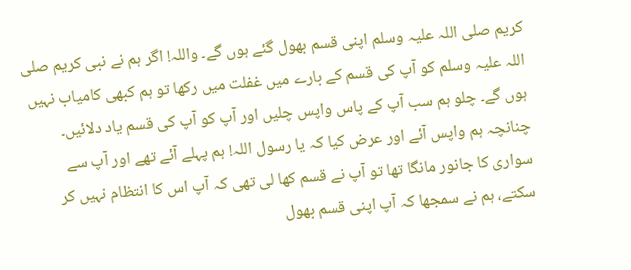کریم صلی اللہ علیہ وسلم اپنی قسم بھول گئے ہوں گے۔ واللہ! اگر ہم نے نبی کریم صلی اللہ علیہ وسلم کو آپ کی قسم کے بارے میں غفلت میں رکھا تو ہم کبھی کامیاب نہیں ہوں گے۔ چلو ہم سب آپ کے پاس واپس چلیں اور آپ کو آپ کی قسم یاد دلائیں۔ چنانچہ ہم واپس آئے اور عرض کیا کہ یا رسول اللہ! ہم پہلے آئے تھے اور آپ سے سواری کا جانور مانگا تھا تو آپ نے قسم کھا لی تھی کہ آپ اس کا انتظام نہیں کر سکتے، ہم نے سمجھا کہ آپ اپنی قسم بھول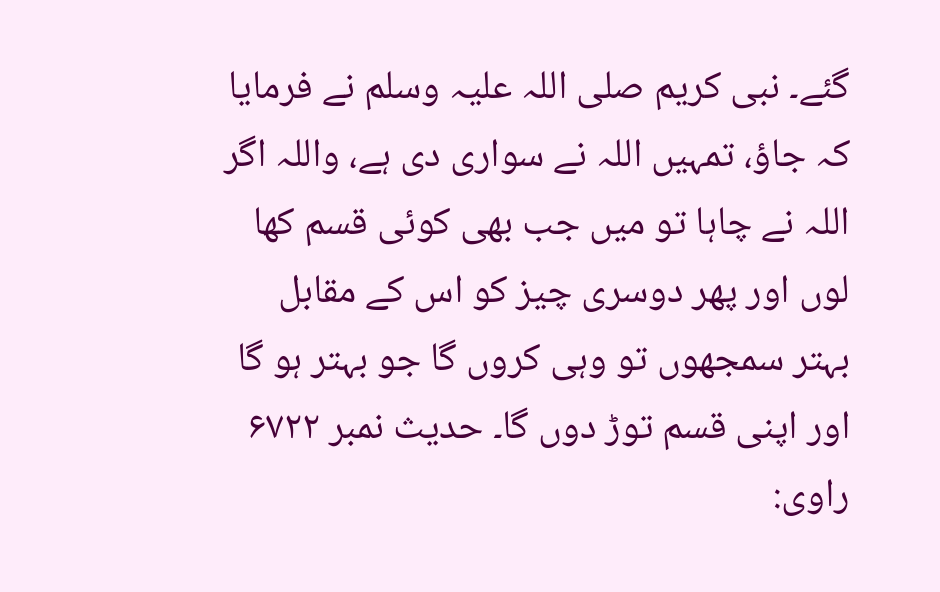گئے۔ نبی کریم صلی اللہ علیہ وسلم نے فرمایا کہ جاؤ، تمہیں اللہ نے سواری دی ہے، واللہ اگر اللہ نے چاہا تو میں جب بھی کوئی قسم کھا لوں اور پھر دوسری چیز کو اس کے مقابل بہتر سمجھوں تو وہی کروں گا جو بہتر ہو گا اور اپنی قسم توڑ دوں گا۔ حدیث نمبر ۶۷۲۲ راوی: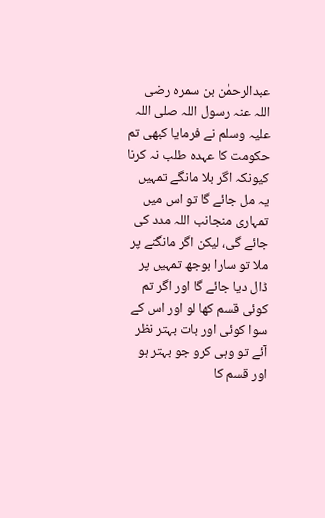عبدالرحمٰن بن سمرہ رضی اللہ عنہ رسول اللہ صلی اللہ علیہ وسلم نے فرمایا کبھی تم حکومت کا عہدہ طلب نہ کرنا کیونکہ اگر بلا مانگے تمہیں یہ مل جائے گا تو اس میں تمہاری منجانب اللہ مدد کی جائے گی، لیکن اگر مانگنے پر ملا تو سارا بوجھ تمہیں پر ڈال دیا جائے گا اور اگر تم کوئی قسم کھا لو اور اس کے سوا کوئی اور بات بہتر نظر آئے تو وہی کرو جو بہتر ہو اور قسم کا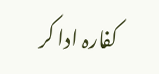کفارہ ادا کر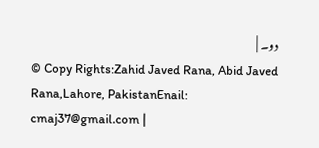دو۔ |
© Copy Rights:Zahid Javed Rana, Abid Javed Rana,Lahore, PakistanEnail: cmaj37@gmail.com |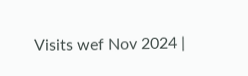Visits wef Nov 2024 |